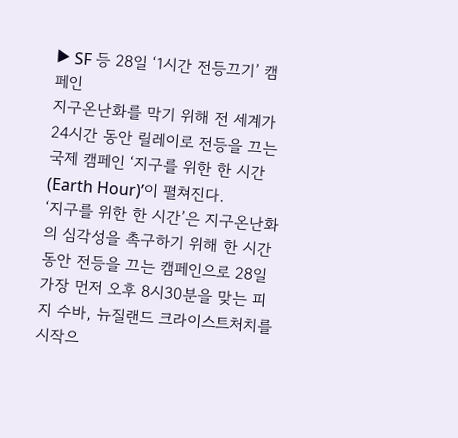▶ SF 등 28일 ‘1시간 전등끄기’ 캠페인
지구온난화를 막기 위해 전 세계가 24시간 동안 릴레이로 전등을 끄는 국제 캠페인 ‘지구를 위한 한 시간(Earth Hour)’이 펼쳐진다.
‘지구를 위한 한 시간’은 지구온난화의 심각성을 촉구하기 위해 한 시간 동안 전등을 끄는 캠페인으로 28일 가장 먼저 오후 8시30분을 맞는 피지 수바, 뉴질랜드 크라이스트처치를 시작으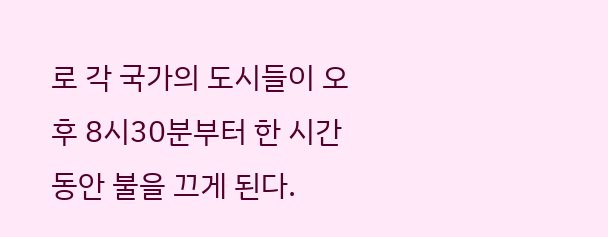로 각 국가의 도시들이 오후 8시30분부터 한 시간 동안 불을 끄게 된다.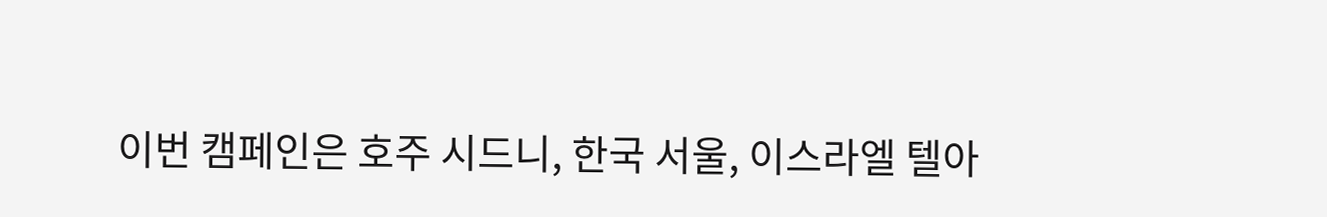이번 캠페인은 호주 시드니, 한국 서울, 이스라엘 텔아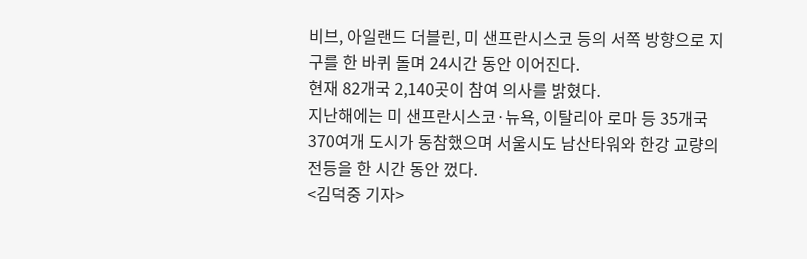비브, 아일랜드 더블린, 미 샌프란시스코 등의 서쪽 방향으로 지구를 한 바퀴 돌며 24시간 동안 이어진다.
현재 82개국 2,140곳이 참여 의사를 밝혔다.
지난해에는 미 샌프란시스코·뉴욕, 이탈리아 로마 등 35개국 370여개 도시가 동참했으며 서울시도 남산타워와 한강 교량의 전등을 한 시간 동안 껐다.
<김덕중 기자>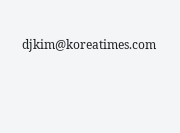djkim@koreatimes.com